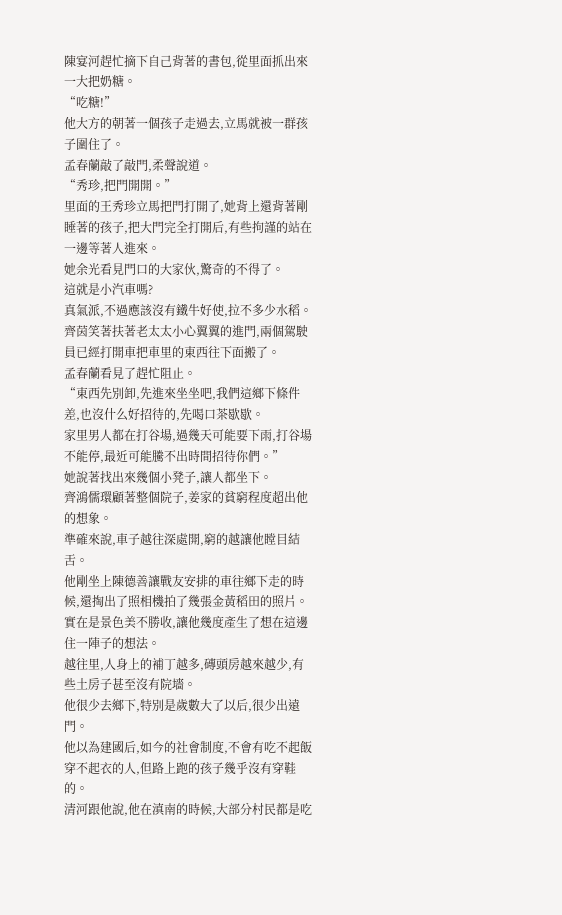陳宴河趕忙摘下自己背著的書包,從里面抓出來一大把奶糖。
“吃糖!”
他大方的朝著一個孩子走過去,立馬就被一群孩子圍住了。
孟春蘭敲了敲門,柔聲說道。
“秀珍,把門開開。”
里面的王秀珍立馬把門打開了,她背上還背著剛睡著的孩子,把大門完全打開后,有些拘謹的站在一邊等著人進來。
她余光看見門口的大家伙,驚奇的不得了。
這就是小汽車嗎?
真氣派,不過應該沒有鐵牛好使,拉不多少水稻。
齊茵笑著扶著老太太小心翼翼的進門,兩個駕駛員已經打開車把車里的東西往下面搬了。
孟春蘭看見了趕忙阻止。
“東西先別卸,先進來坐坐吧,我們這鄉下條件差,也沒什么好招待的,先喝口茶歇歇。
家里男人都在打谷場,過幾天可能要下雨,打谷場不能停,最近可能騰不出時間招待你們。”
她說著找出來幾個小凳子,讓人都坐下。
齊鴻儒環顧著整個院子,姜家的貧窮程度超出他的想象。
準確來說,車子越往深處開,窮的越讓他瞠目結舌。
他剛坐上陳德善讓戰友安排的車往鄉下走的時候,還掏出了照相機拍了幾張金黃稻田的照片。
實在是景色美不勝收,讓他幾度產生了想在這邊住一陣子的想法。
越往里,人身上的補丁越多,磚頭房越來越少,有些土房子甚至沒有院墻。
他很少去鄉下,特別是歲數大了以后,很少出遠門。
他以為建國后,如今的社會制度,不會有吃不起飯穿不起衣的人,但路上跑的孩子幾乎沒有穿鞋的。
清河跟他說,他在滇南的時候,大部分村民都是吃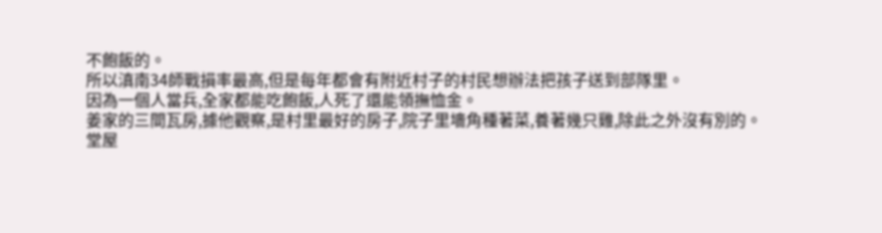不飽飯的。
所以滇南34師戰損率最高,但是每年都會有附近村子的村民想辦法把孩子送到部隊里。
因為一個人當兵,全家都能吃飽飯,人死了還能領撫恤金。
姜家的三間瓦房,據他觀察,是村里最好的房子,院子里墻角種著菜,養著幾只雞,除此之外沒有別的。
堂屋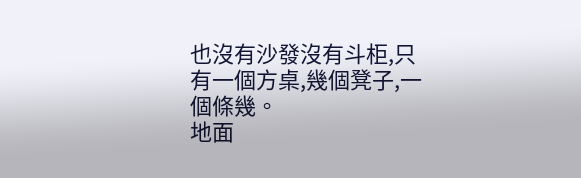也沒有沙發沒有斗柜,只有一個方桌,幾個凳子,一個條幾。
地面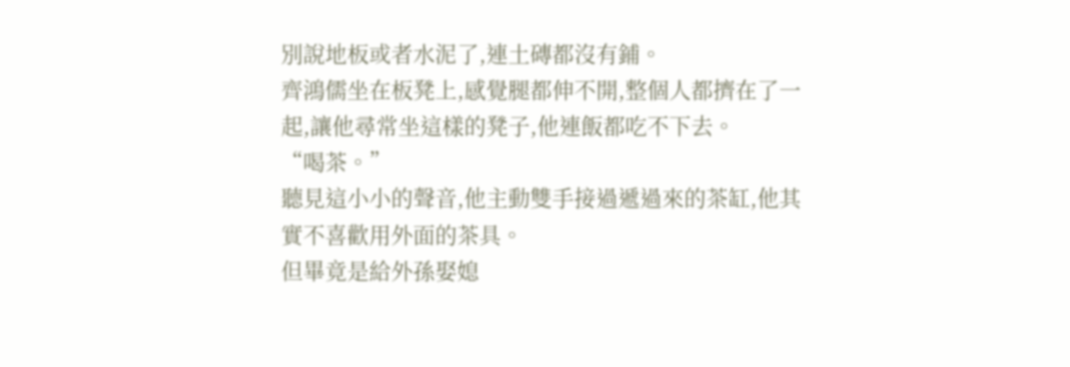別說地板或者水泥了,連土磚都沒有鋪。
齊鴻儒坐在板凳上,感覺腿都伸不開,整個人都擠在了一起,讓他尋常坐這樣的凳子,他連飯都吃不下去。
“喝茶。”
聽見這小小的聲音,他主動雙手接過遞過來的茶缸,他其實不喜歡用外面的茶具。
但畢竟是給外孫娶媳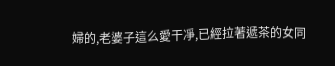婦的,老婆子這么愛干凈,已經拉著遞茶的女同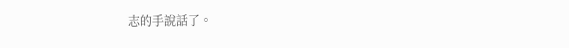志的手說話了。